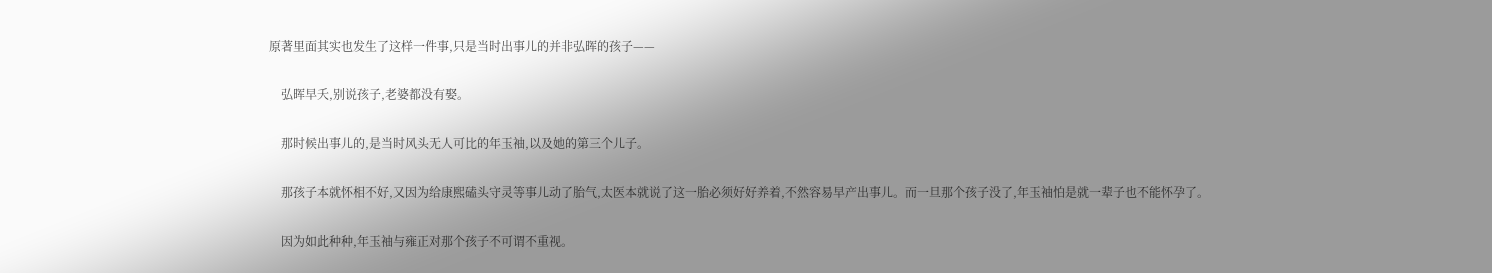原著里面其实也发生了这样一件事,只是当时出事儿的并非弘晖的孩子——

    弘晖早夭,别说孩子,老婆都没有娶。

    那时候出事儿的,是当时风头无人可比的年玉袖,以及她的第三个儿子。

    那孩子本就怀相不好,又因为给康熙磕头守灵等事儿动了胎气,太医本就说了这一胎必须好好养着,不然容易早产出事儿。而一旦那个孩子没了,年玉袖怕是就一辈子也不能怀孕了。

    因为如此种种,年玉袖与雍正对那个孩子不可谓不重视。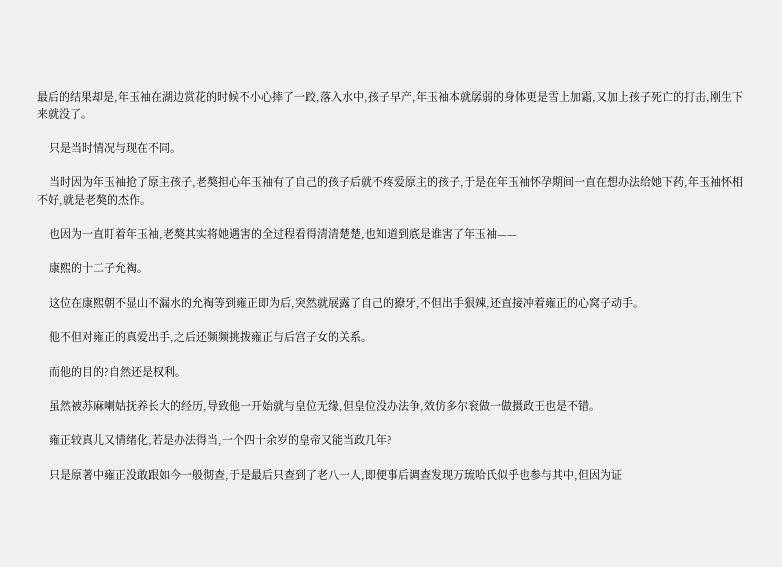最后的结果却是,年玉袖在湖边赏花的时候不小心摔了一跤,落入水中,孩子早产,年玉袖本就孱弱的身体更是雪上加霜,又加上孩子死亡的打击,刚生下来就没了。

    只是当时情况与现在不同。

    当时因为年玉袖抢了原主孩子,老獒担心年玉袖有了自己的孩子后就不疼爱原主的孩子,于是在年玉袖怀孕期间一直在想办法给她下药,年玉袖怀相不好,就是老獒的杰作。

    也因为一直盯着年玉袖,老獒其实将她遇害的全过程看得清清楚楚,也知道到底是谁害了年玉袖——

    康熙的十二子允裪。

    这位在康熙朝不显山不漏水的允祹等到雍正即为后,突然就展露了自己的獠牙,不但出手狠辣,还直接冲着雍正的心窝子动手。

    他不但对雍正的真爱出手,之后还频频挑拨雍正与后宫子女的关系。

    而他的目的?自然还是权利。

    虽然被苏麻喇姑抚养长大的经历,导致他一开始就与皇位无缘,但皇位没办法争,效仿多尔衮做一做摄政王也是不错。

    雍正较真儿又情绪化,若是办法得当,一个四十余岁的皇帝又能当政几年?

    只是原著中雍正没敢跟如今一般彻查,于是最后只查到了老八一人,即便事后调查发现万琉哈氏似乎也参与其中,但因为证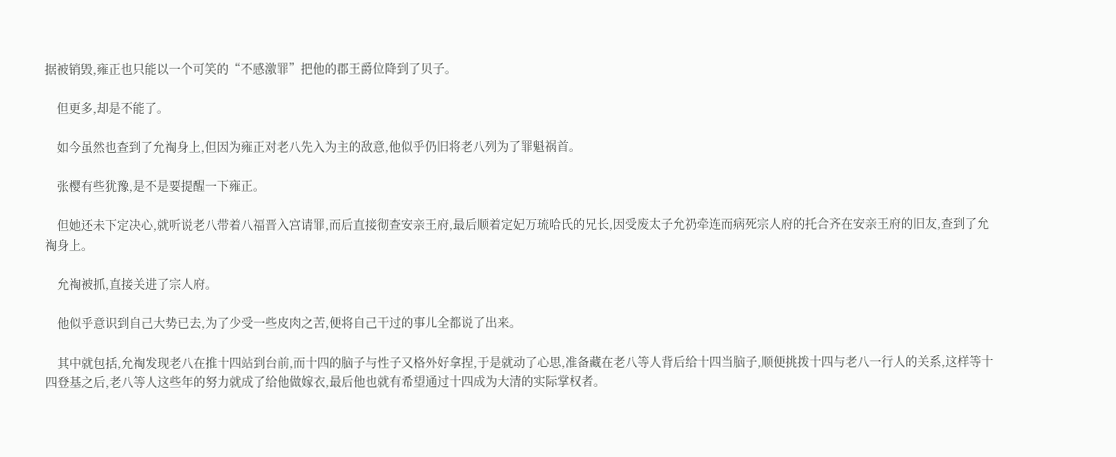据被销毁,雍正也只能以一个可笑的“不感激罪”把他的郡王爵位降到了贝子。

    但更多,却是不能了。

    如今虽然也查到了允祹身上,但因为雍正对老八先入为主的敌意,他似乎仍旧将老八列为了罪魁祸首。

    张樱有些犹豫,是不是要提醒一下雍正。

    但她还未下定决心,就听说老八带着八福晋入宫请罪,而后直接彻查安亲王府,最后顺着定妃万琉哈氏的兄长,因受废太子允礽牵连而病死宗人府的托合齐在安亲王府的旧友,查到了允祹身上。

    允祹被抓,直接关进了宗人府。

    他似乎意识到自己大势已去,为了少受一些皮肉之苦,便将自己干过的事儿全都说了出来。

    其中就包括,允祹发现老八在推十四站到台前,而十四的脑子与性子又格外好拿捏,于是就动了心思,准备藏在老八等人背后给十四当脑子,顺便挑拨十四与老八一行人的关系,这样等十四登基之后,老八等人这些年的努力就成了给他做嫁衣,最后他也就有希望通过十四成为大清的实际掌权者。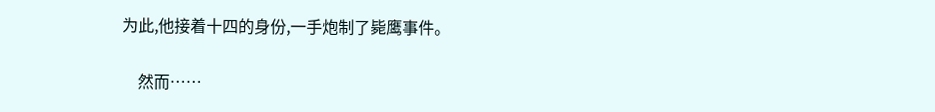为此,他接着十四的身份,一手炮制了毙鹰事件。

    然而……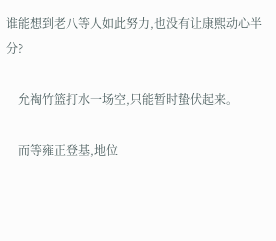谁能想到老八等人如此努力,也没有让康熙动心半分?

    允祹竹篮打水一场空,只能暂时蛰伏起来。

    而等雍正登基,地位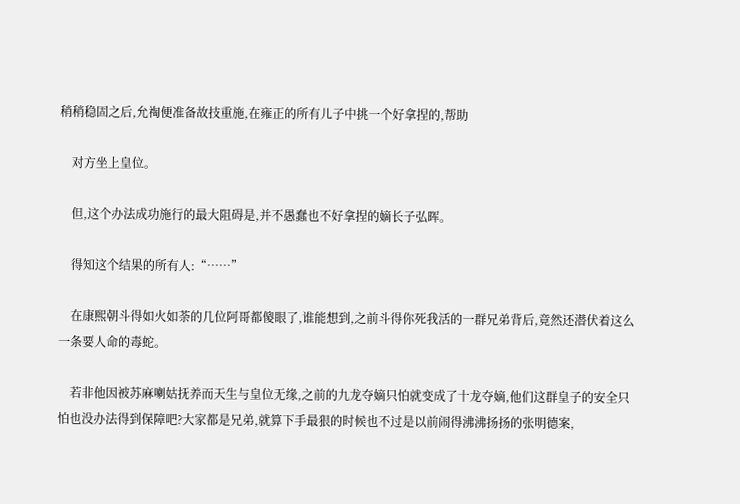稍稍稳固之后,允祹便准备故技重施,在雍正的所有儿子中挑一个好拿捏的,帮助

    对方坐上皇位。

    但,这个办法成功施行的最大阻碍是,并不愚蠢也不好拿捏的嫡长子弘晖。

    得知这个结果的所有人:“……”

    在康熙朝斗得如火如荼的几位阿哥都傻眼了,谁能想到,之前斗得你死我活的一群兄弟背后,竟然还潜伏着这么一条要人命的毒蛇。

    若非他因被苏麻喇姑抚养而天生与皇位无缘,之前的九龙夺嫡只怕就变成了十龙夺嫡,他们这群皇子的安全只怕也没办法得到保障吧?大家都是兄弟,就算下手最狠的时候也不过是以前闹得沸沸扬扬的张明德案,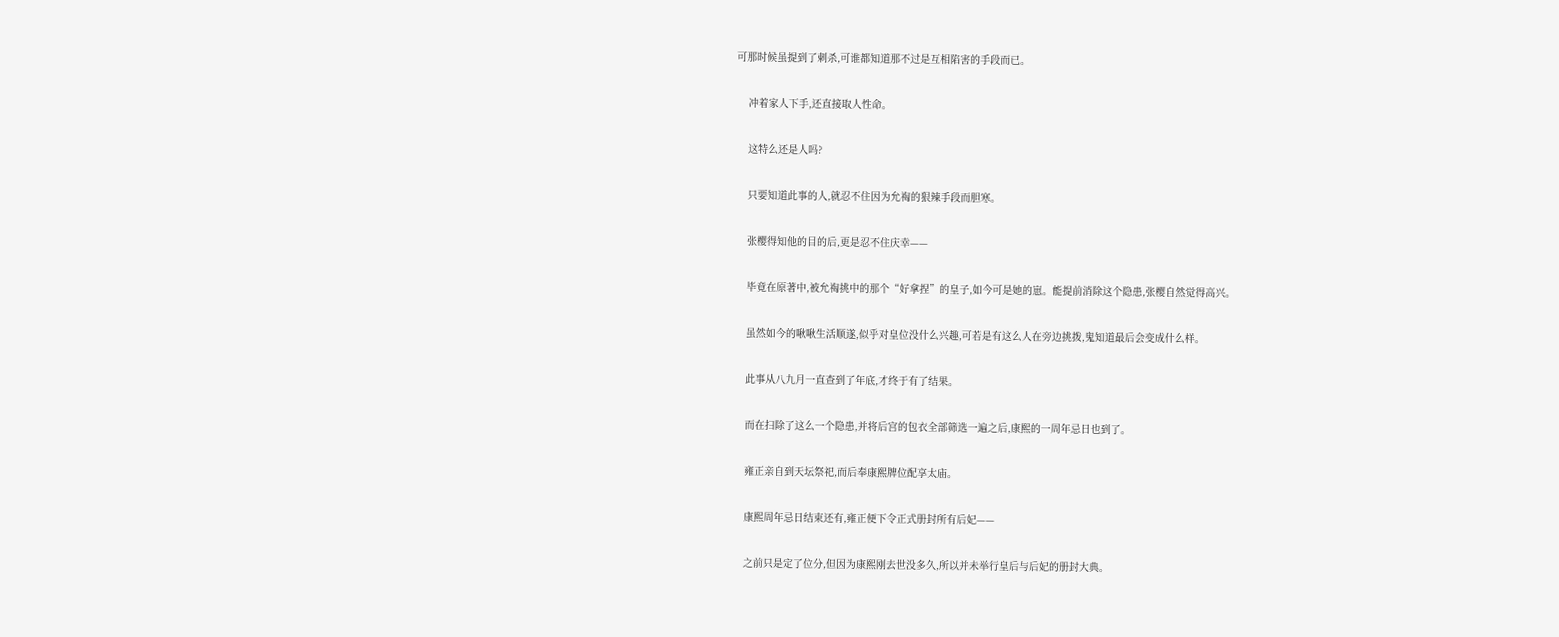可那时候虽提到了刺杀,可谁都知道那不过是互相陷害的手段而已。

    冲着家人下手,还直接取人性命。

    这特么还是人吗?

    只要知道此事的人,就忍不住因为允祹的狠辣手段而胆寒。

    张樱得知他的目的后,更是忍不住庆幸——

    毕竟在原著中,被允祹挑中的那个“好拿捏”的皇子,如今可是她的崽。能提前消除这个隐患,张樱自然觉得高兴。

    虽然如今的啾啾生活顺遂,似乎对皇位没什么兴趣,可若是有这么人在旁边挑拨,鬼知道最后会变成什么样。

    此事从八九月一直查到了年底,才终于有了结果。

    而在扫除了这么一个隐患,并将后宫的包衣全部筛选一遍之后,康熙的一周年忌日也到了。

    雍正亲自到天坛祭祀,而后奉康熙牌位配享太庙。

    康熙周年忌日结束还有,雍正便下令正式册封所有后妃——

    之前只是定了位分,但因为康熙刚去世没多久,所以并未举行皇后与后妃的册封大典。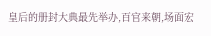皇后的册封大典最先举办,百官来朝,场面宏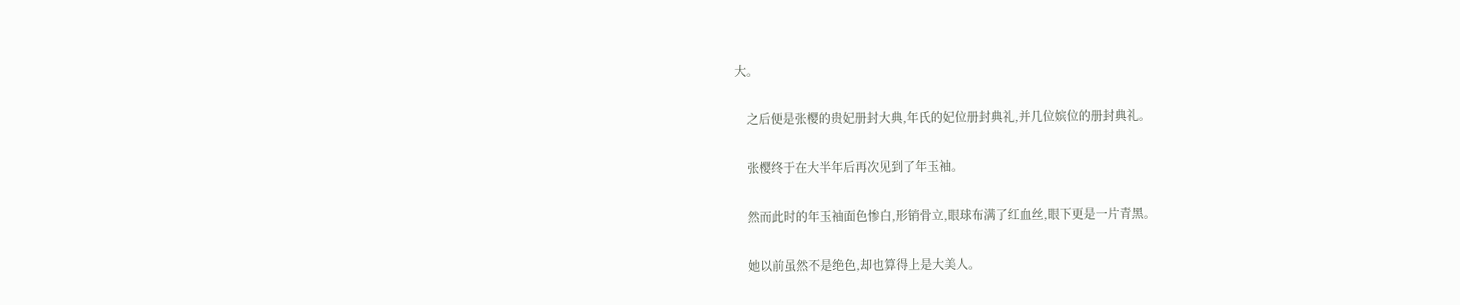大。

    之后便是张樱的贵妃册封大典,年氏的妃位册封典礼,并几位嫔位的册封典礼。

    张樱终于在大半年后再次见到了年玉袖。

    然而此时的年玉袖面色惨白,形销骨立,眼球布满了红血丝,眼下更是一片青黑。

    她以前虽然不是绝色,却也算得上是大美人。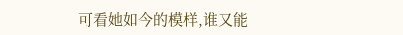可看她如今的模样,谁又能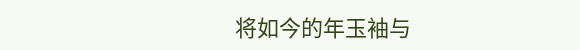将如今的年玉袖与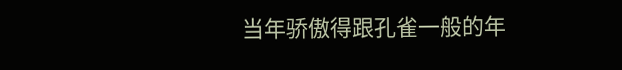当年骄傲得跟孔雀一般的年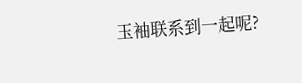玉袖联系到一起呢?